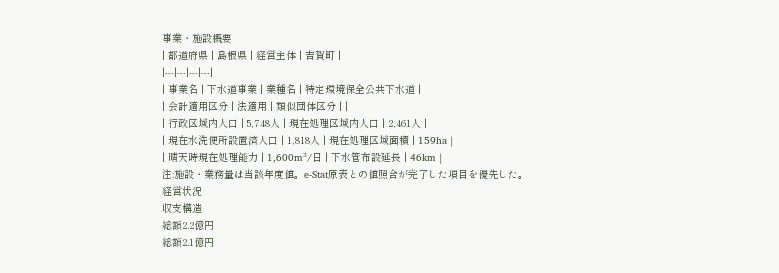事業・施設概要
| 都道府県 | 島根県 | 経営主体 | 吉賀町 |
|---|---|---|---|
| 事業名 | 下水道事業 | 業種名 | 特定環境保全公共下水道 |
| 会計適用区分 | 法適用 | 類似団体区分 | |
| 行政区域内人口 | 5,748人 | 現在処理区域内人口 | 2,461人 |
| 現在水洗便所設置済人口 | 1,818人 | 現在処理区域面積 | 159ha |
| 晴天時現在処理能力 | 1,600m³/日 | 下水管布設延長 | 46km |
注:施設・業務量は当該年度値。e-Stat原表との値照合が完了した項目を優先した。
経営状況
収支構造
総額2.2億円
総額2.1億円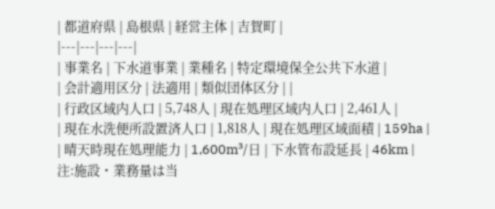| 都道府県 | 島根県 | 経営主体 | 吉賀町 |
|---|---|---|---|
| 事業名 | 下水道事業 | 業種名 | 特定環境保全公共下水道 |
| 会計適用区分 | 法適用 | 類似団体区分 | |
| 行政区域内人口 | 5,748人 | 現在処理区域内人口 | 2,461人 |
| 現在水洗便所設置済人口 | 1,818人 | 現在処理区域面積 | 159ha |
| 晴天時現在処理能力 | 1,600m³/日 | 下水管布設延長 | 46km |
注:施設・業務量は当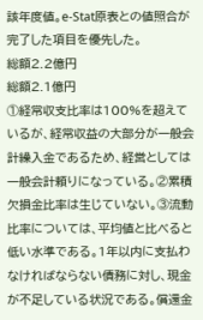該年度値。e-Stat原表との値照合が完了した項目を優先した。
総額2.2億円
総額2.1億円
①経常収支比率は100%を超えているが、経常収益の大部分が一般会計繰入金であるため、経営としては一般会計頼りになっている。②累積欠損金比率は生じていない。③流動比率については、平均値と比べると低い水準である。1年以内に支払わなければならない債務に対し、現金が不足している状況である。償還金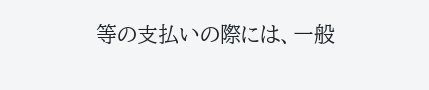等の支払いの際には、一般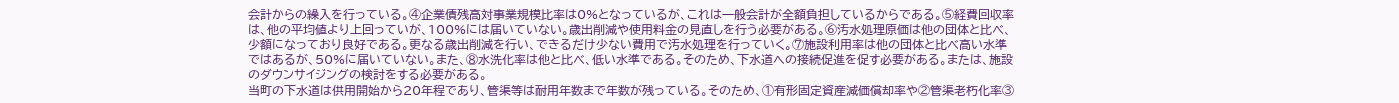会計からの繰入を行っている。④企業債残高対事業規模比率は0%となっているが、これは一般会計が全額負担しているからである。⑤経費回収率は、他の平均値より上回っていが、100%には届いていない。歳出削減や使用料金の見直しを行う必要がある。⑥汚水処理原価は他の団体と比べ、少額になっており良好である。更なる歳出削減を行い、できるだけ少ない費用で汚水処理を行っていく。⑦施設利用率は他の団体と比べ高い水準ではあるが、50%に届いていない。また、⑧水洗化率は他と比べ、低い水準である。そのため、下水道への接続促進を促す必要がある。または、施設のダウンサイジングの検討をする必要がある。
当町の下水道は供用開始から20年程であり、管渠等は耐用年数まで年数が残っている。そのため、①有形固定資産減価償却率や②管渠老朽化率③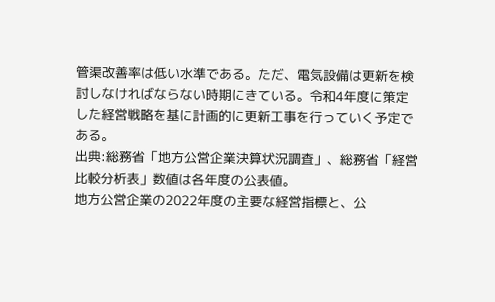管渠改善率は低い水準である。ただ、電気設備は更新を検討しなければならない時期にきている。令和4年度に策定した経営戦略を基に計画的に更新工事を行っていく予定である。
出典:総務省「地方公営企業決算状況調査」、総務省「経営比較分析表」数値は各年度の公表値。
地方公営企業の2022年度の主要な経営指標と、公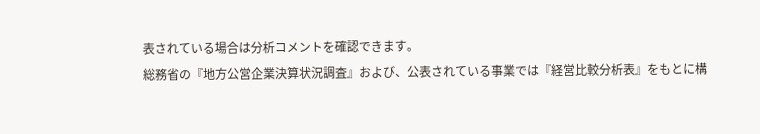表されている場合は分析コメントを確認できます。
総務省の『地方公営企業決算状況調査』および、公表されている事業では『経営比較分析表』をもとに構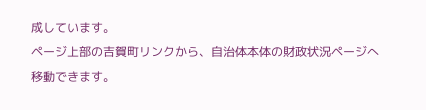成しています。
ページ上部の吉賀町リンクから、自治体本体の財政状況ページへ移動できます。